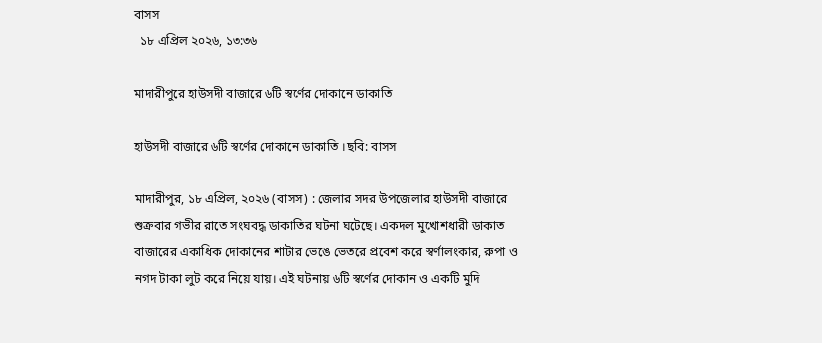বাসস
  ১৮ এপ্রিল ২০২৬, ১৩:৩৬

মাদারীপুরে হাউসদী বাজারে ৬টি স্বর্ণের দোকানে ডাকাতি

হাউসদী বাজারে ৬টি স্বর্ণের দোকানে ডাকাতি ।ছবি: বাসস

মাদারীপুর, ১৮ এপ্রিল, ২০২৬ (বাসস) : জেলার সদর উপজেলার হাউসদী বাজারে শুক্রবার গভীর রাতে সংঘবদ্ধ ডাকাতির ঘটনা ঘটেছে। একদল মুখোশধারী ডাকাত বাজারের একাধিক দোকানের শাটার ভেঙে ভেতরে প্রবেশ করে স্বর্ণালংকার, রুপা ও নগদ টাকা লুট করে নিয়ে যায়। এই ঘটনায় ৬টি স্বর্ণের দোকান ও একটি মুদি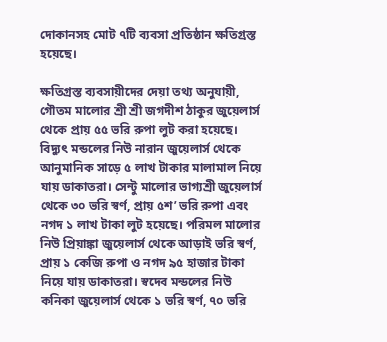দোকানসহ মোট ৭টি ব্যবসা প্রতিষ্ঠান ক্ষতিগ্রস্ত হয়েছে।

ক্ষতিগ্রস্ত ব্যবসায়ীদের দেয়া তথ্য অনুযায়ী, গৌতম মালোর শ্রী শ্রী জগদীশ ঠাকুর জুয়েলার্স থেকে প্রায় ৫৫ ভরি রুপা লুট করা হয়েছে। বিদ্যুৎ মন্ডলের নিউ নারান জুয়েলার্স থেকে আনুমানিক সাড়ে ৫ লাখ টাকার মালামাল নিয়ে যায় ডাকাতরা। সেন্টু মালোর ভাগ্যশ্রী জুয়েলার্স থেকে ৩০ ভরি স্বর্ণ, প্রায় ৫শ’ ভরি রুপা এবং নগদ ১ লাখ টাকা লুট হয়েছে। পরিমল মালোর নিউ প্রিয়াঙ্কা জুয়েলার্স থেকে আড়াই ভরি স্বর্ণ, প্রায় ১ কেজি রুপা ও নগদ ৯৫ হাজার টাকা নিয়ে যায় ডাকাতরা। স্বদেব মন্ডলের নিউ কনিকা জুয়েলার্স থেকে ১ ভরি স্বর্ণ, ৭০ ভরি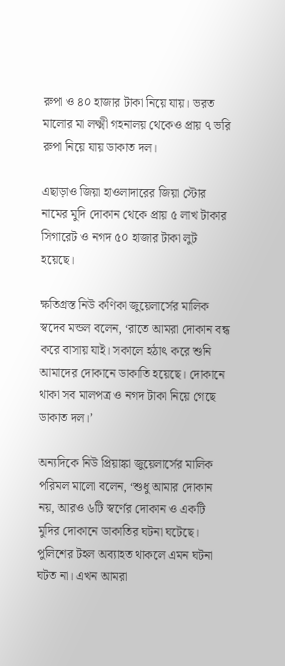রুপা ও ৪০ হাজার টাকা নিয়ে যায়। ভরত মালোর মা লক্ষ্মী গহনালয় থেকেও প্রায় ৭ ভরি রুপা নিয়ে যায় ডাকাত দল।

এছাড়াও জিয়া হাওলাদারের জিয়া স্টোর নামের মুদি দোকান থেকে প্রায় ৫ লাখ টাকার সিগারেট ও নগদ ৫০ হাজার টাকা লুট হয়েছে।

ক্ষতিগ্রস্ত নিউ কণিকা জুয়েলার্সের মালিক স্বদেব মন্ডল বলেন, ‘রাতে আমরা দোকান বন্ধ করে বাসায় যাই। সকালে হঠাৎ করে শুনি আমাদের দোকানে ডাকাতি হয়েছে। দোকানে থাকা সব মালপত্র ও নগদ টাকা নিয়ে গেছে ডাকাত দল।’

অন্যদিকে নিউ প্রিয়াঙ্কা জুয়েলার্সের মালিক পরিমল মালো বলেন, ‘শুধু আমার দোকান নয়, আরও ৬টি স্বর্ণের দোকান ও একটি মুদির দোকানে ডাকাতির ঘটনা ঘটেছে। পুলিশের টহল অব্যাহত থাকলে এমন ঘটনা ঘটত না। এখন আমরা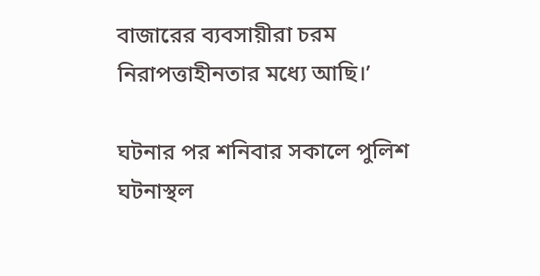বাজারের ব্যবসায়ীরা চরম নিরাপত্তাহীনতার মধ্যে আছি।’

ঘটনার পর শনিবার সকালে পুলিশ ঘটনাস্থল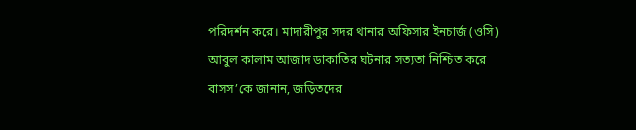পরিদর্শন করে। মাদারীপুর সদর থানার অফিসার ইনচার্জ (ওসি) আবুল কালাম আজাদ ডাকাতির ঘটনার সত্যতা নিশ্চিত করে বাসস’কে জানান, জড়িতদের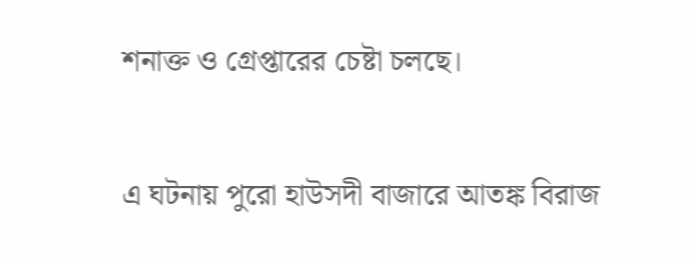শনাক্ত ও গ্রেপ্তারের চেষ্টা চলছে।

এ ঘটনায় পুরো হাউসদী বাজারে আতঙ্ক বিরাজ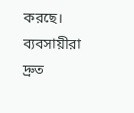করছে। ব্যবসায়ীরা দ্রুত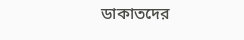ডাকাতদের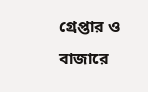গ্রেপ্তার ও বাজারে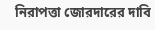নিরাপত্তা জোরদারের দাবি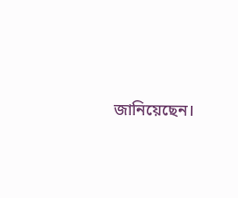জানিয়েছেন।